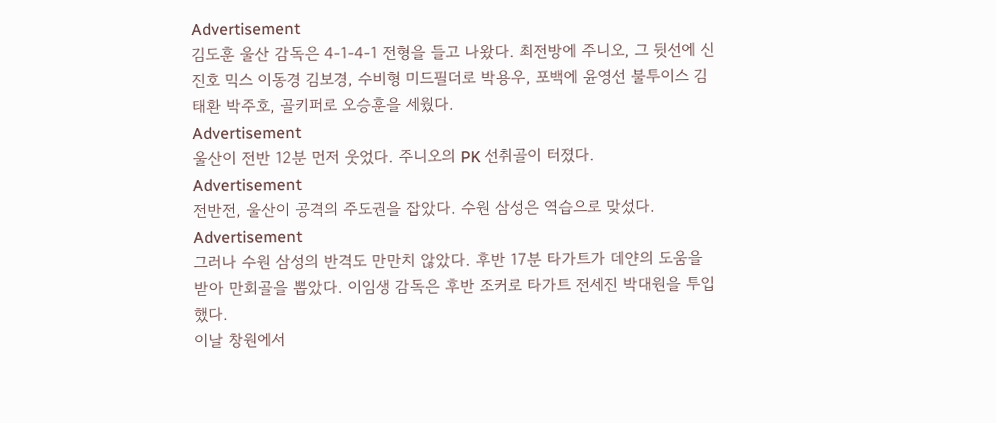Advertisement
김도훈 울산 감독은 4-1-4-1 전형을 들고 나왔다. 최전방에 주니오, 그 뒷선에 신진호 믹스 이동경 김보경, 수비형 미드필더로 박용우, 포백에 윤영선 불투이스 김태환 박주호, 골키퍼로 오승훈을 세웠다.
Advertisement
울산이 전반 12분 먼저 웃었다. 주니오의 PK 선취골이 터졌다.
Advertisement
전반전, 울산이 공격의 주도권을 잡았다. 수원 삼성은 역습으로 맞섰다.
Advertisement
그러나 수원 삼성의 반격도 만만치 않았다. 후반 17분 타가트가 데얀의 도움을 받아 만회골을 뽑았다. 이임생 감독은 후반 조커로 타가트 전세진 박대원을 투입했다.
이날 창원에서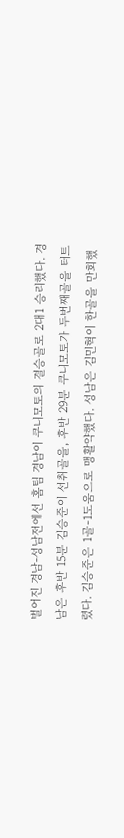벌어진 경남-성남전에선 홈팀 경남이 쿠니모토의 결승골로 2대1 승리했다. 경남은 후반 15분 김승준이 선취골을, 후반 29분 쿠니모토가 두번째골을 터트렸다. 김승준은 1골-1도움으로 맹활약했다. 성남은 김민혁이 한골을 만회했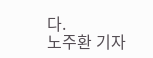다.
노주환 기자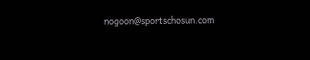nogoon@sportschosun.com